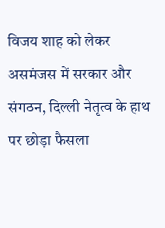विजय शाह को लेकर असमंजस में सरकार और संगठन, दिल्ली नेतृत्व के हाथ पर छोड़ा फैसला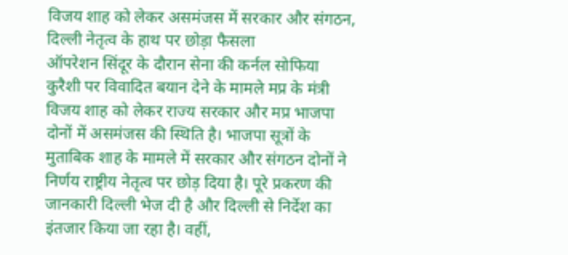विजय शाह को लेकर असमंजस में सरकार और संगठन, दिल्ली नेतृत्व के हाथ पर छोड़ा फैसला
ऑपरेशन सिंदूर के दौरान सेना की कर्नल सोफिया कुरैशी पर विवादित बयान देने के मामले मप्र के मंत्री विजय शाह को लेकर राज्य सरकार और मप्र भाजपा दोनों में असमंजस की स्थिति है। भाजपा सूत्रों के मुताबिक शाह के मामले में सरकार और संगठन दोनों ने निर्णय राष्ट्रीय नेतृत्व पर छोड़ दिया है। पूरे प्रकरण की जानकारी दिल्ली भेज दी है और दिल्ली से निर्देश का इंतजार किया जा रहा है। वहीं,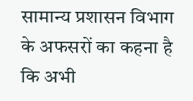सामान्य प्रशासन विभाग के अफसरों का कहना है कि अभी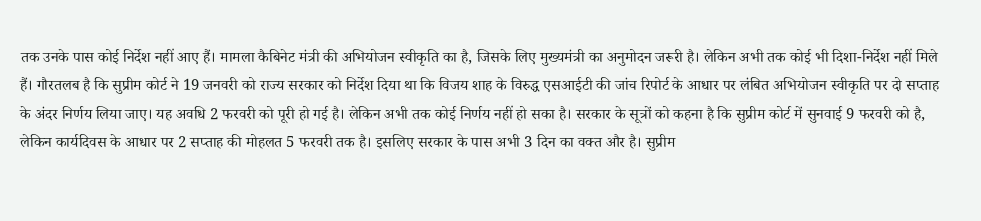तक उनके पास कोई निर्देश नहीं आए हैं। मामला कैबिनेट मंत्री की अभियोजन स्वीकृति का है, जिसके लिए मुख्यमंत्री का अनुमोदन जरूरी है। लेकिन अभी तक कोई भी दिशा-निर्देश नहीं मिले हैं। गौरतलब है कि सुप्रीम कोर्ट ने 19 जनवरी को राज्य सरकार को निर्देश दिया था कि विजय शाह के विरुद्ध एसआईटी की जांच रिपोर्ट के आधार पर लंबित अभियोजन स्वीकृति पर दो सप्ताह के अंदर निर्णय लिया जाए। यह अवधि 2 फरवरी को पूरी हो गई है। लेकिन अभी तक कोई निर्णय नहीं हो सका है। सरकार के सूत्रों को कहना है कि सुप्रीम कोर्ट में सुनवाई 9 फरवरी को है, लेकिन कार्यदिवस के आधार पर 2 सप्ताह की मोहलत 5 फरवरी तक है। इसलिए सरकार के पास अभी 3 दिन का वक्त और है। सुप्रीम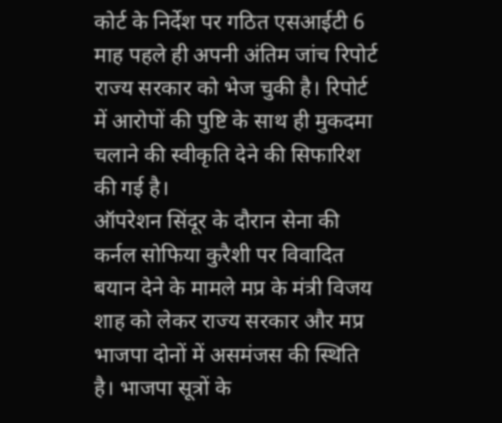कोर्ट के निर्देश पर गठित एसआईटी 6 माह पहले ही अपनी अंतिम जांच रिपोर्ट राज्य सरकार को भेज चुकी है। रिपोर्ट में आरोपों की पुष्टि के साथ ही मुकदमा चलाने की स्वीकृति देने की सिफारिश की गई है।
ऑपरेशन सिंदूर के दौरान सेना की कर्नल सोफिया कुरैशी पर विवादित बयान देने के मामले मप्र के मंत्री विजय शाह को लेकर राज्य सरकार और मप्र भाजपा दोनों में असमंजस की स्थिति है। भाजपा सूत्रों के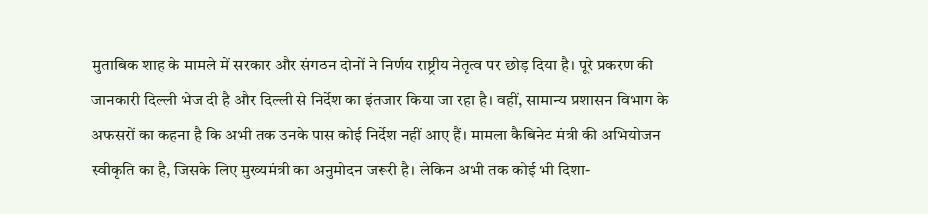मुताबिक शाह के मामले में सरकार और संगठन दोनों ने निर्णय राष्ट्रीय नेतृत्व पर छोड़ दिया है। पूरे प्रकरण की जानकारी दिल्ली भेज दी है और दिल्ली से निर्देश का इंतजार किया जा रहा है। वहीं, सामान्य प्रशासन विभाग के अफसरों का कहना है कि अभी तक उनके पास कोई निर्देश नहीं आए हैं। मामला कैबिनेट मंत्री की अभियोजन स्वीकृति का है, जिसके लिए मुख्यमंत्री का अनुमोदन जरूरी है। लेकिन अभी तक कोई भी दिशा-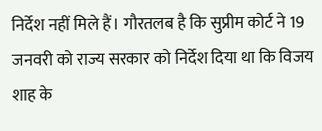निर्देश नहीं मिले हैं। गौरतलब है कि सुप्रीम कोर्ट ने 19 जनवरी को राज्य सरकार को निर्देश दिया था कि विजय शाह के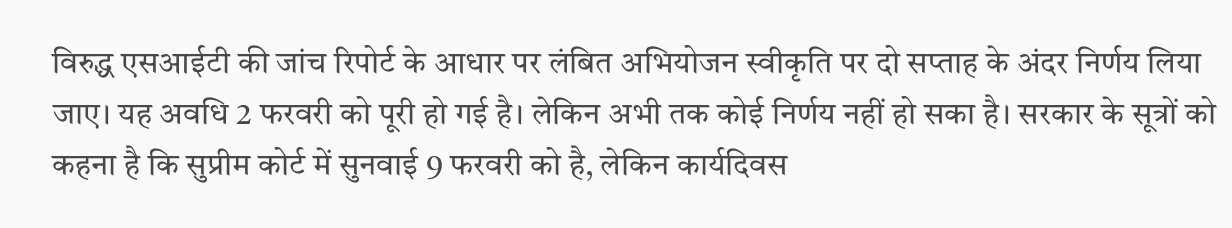विरुद्ध एसआईटी की जांच रिपोर्ट के आधार पर लंबित अभियोजन स्वीकृति पर दो सप्ताह के अंदर निर्णय लिया जाए। यह अवधि 2 फरवरी को पूरी हो गई है। लेकिन अभी तक कोई निर्णय नहीं हो सका है। सरकार के सूत्रों को कहना है कि सुप्रीम कोर्ट में सुनवाई 9 फरवरी को है, लेकिन कार्यदिवस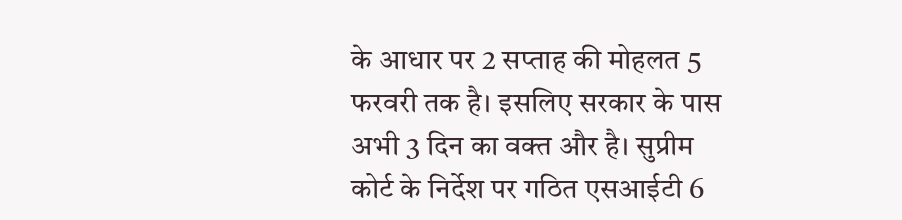के आधार पर 2 सप्ताह की मोहलत 5 फरवरी तक है। इसलिए सरकार के पास अभी 3 दिन का वक्त और है। सुप्रीम कोर्ट के निर्देश पर गठित एसआईटी 6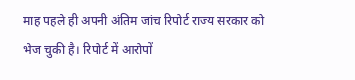माह पहले ही अपनी अंतिम जांच रिपोर्ट राज्य सरकार को भेज चुकी है। रिपोर्ट में आरोपों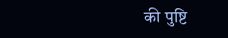की पुष्टि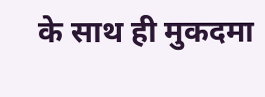के साथ ही मुकदमा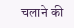चलाने की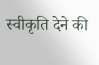स्वीकृति देने की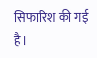सिफारिश की गई है।